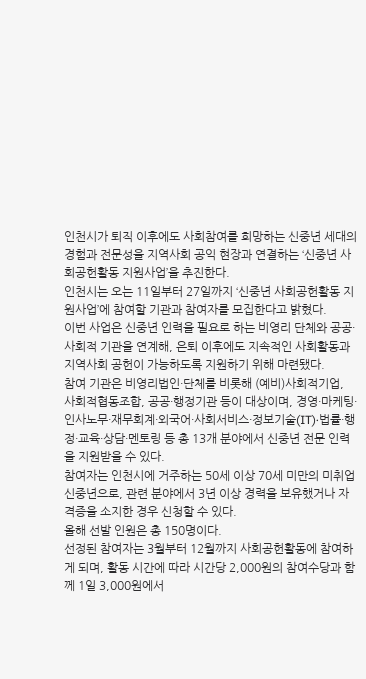인천시가 퇴직 이후에도 사회참여를 희망하는 신중년 세대의 경험과 전문성을 지역사회 공익 현장과 연결하는 ‘신중년 사회공헌활동 지원사업’을 추진한다.
인천시는 오는 11일부터 27일까지 ‘신중년 사회공헌활동 지원사업’에 참여할 기관과 참여자를 모집한다고 밝혔다.
이번 사업은 신중년 인력을 필요로 하는 비영리 단체와 공공·사회적 기관을 연계해, 은퇴 이후에도 지속적인 사회활동과 지역사회 공헌이 가능하도록 지원하기 위해 마련됐다.
참여 기관은 비영리법인·단체를 비롯해 (예비)사회적기업, 사회적협동조합, 공공·행정기관 등이 대상이며, 경영·마케팅·인사노무·재무회계·외국어·사회서비스·정보기술(IT)·법률·행정·교육·상담·멘토링 등 총 13개 분야에서 신중년 전문 인력을 지원받을 수 있다.
참여자는 인천시에 거주하는 50세 이상 70세 미만의 미취업 신중년으로, 관련 분야에서 3년 이상 경력을 보유했거나 자격증을 소지한 경우 신청할 수 있다.
올해 선발 인원은 총 150명이다.
선정된 참여자는 3월부터 12월까지 사회공헌활동에 참여하게 되며, 활동 시간에 따라 시간당 2,000원의 참여수당과 함께 1일 3,000원에서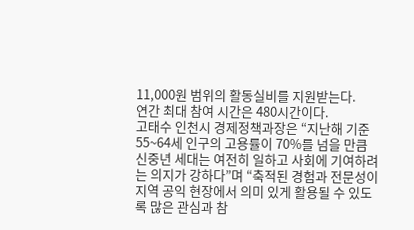11,000원 범위의 활동실비를 지원받는다.
연간 최대 참여 시간은 480시간이다.
고태수 인천시 경제정책과장은 “지난해 기준 55~64세 인구의 고용률이 70%를 넘을 만큼 신중년 세대는 여전히 일하고 사회에 기여하려는 의지가 강하다”며 “축적된 경험과 전문성이 지역 공익 현장에서 의미 있게 활용될 수 있도록 많은 관심과 참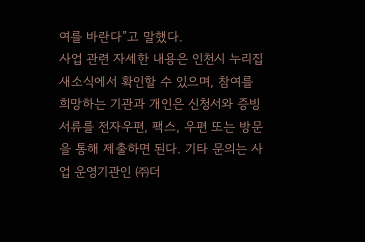여를 바란다”고 말했다.
사업 관련 자세한 내용은 인천시 누리집 새소식에서 확인할 수 있으며, 참여를 희망하는 기관과 개인은 신청서와 증빙 서류를 전자우편, 팩스, 우편 또는 방문을 통해 제출하면 된다. 기타 문의는 사업 운영기관인 ㈜더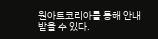원아트코리아를 통해 안내받을 수 있다.